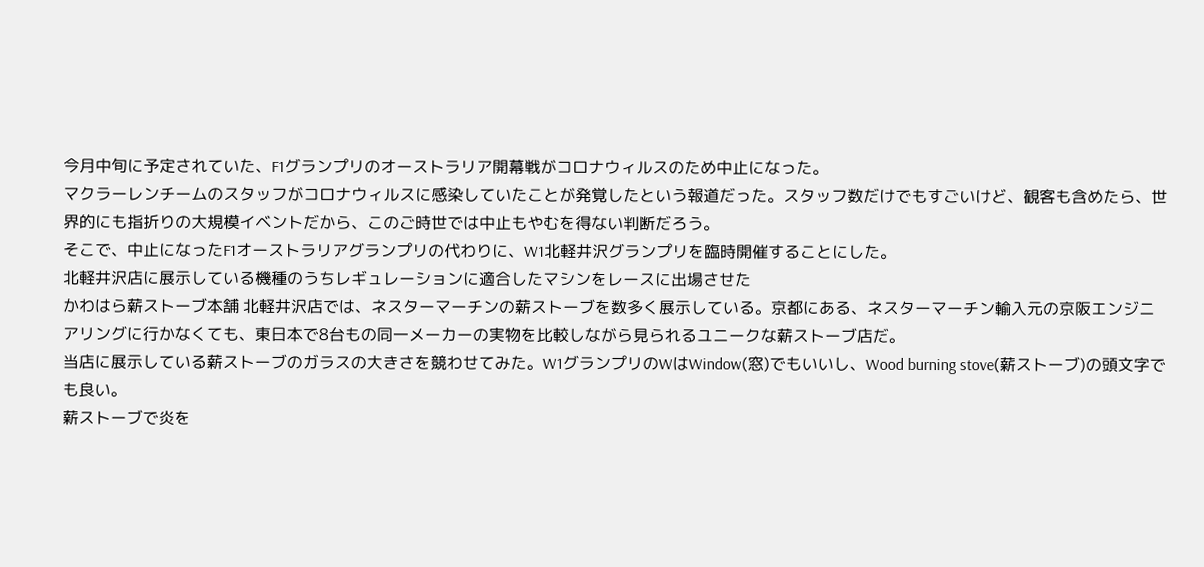今月中旬に予定されていた、F1グランプリのオーストラリア開幕戦がコロナウィルスのため中止になった。
マクラーレンチームのスタッフがコロナウィルスに感染していたことが発覚したという報道だった。スタッフ数だけでもすごいけど、観客も含めたら、世界的にも指折りの大規模イベントだから、このご時世では中止もやむを得ない判断だろう。
そこで、中止になったF1オーストラリアグランプリの代わりに、W1北軽井沢グランプリを臨時開催することにした。
北軽井沢店に展示している機種のうちレギュレーションに適合したマシンをレースに出場させた
かわはら薪ストーブ本舗 北軽井沢店では、ネスターマーチンの薪ストーブを数多く展示している。京都にある、ネスターマーチン輸入元の京阪エンジニアリングに行かなくても、東日本で8台もの同一メーカーの実物を比較しながら見られるユニークな薪ストーブ店だ。
当店に展示している薪ストーブのガラスの大きさを競わせてみた。W1グランプリのWはWindow(窓)でもいいし、Wood burning stove(薪ストーブ)の頭文字でも良い。
薪ストーブで炎を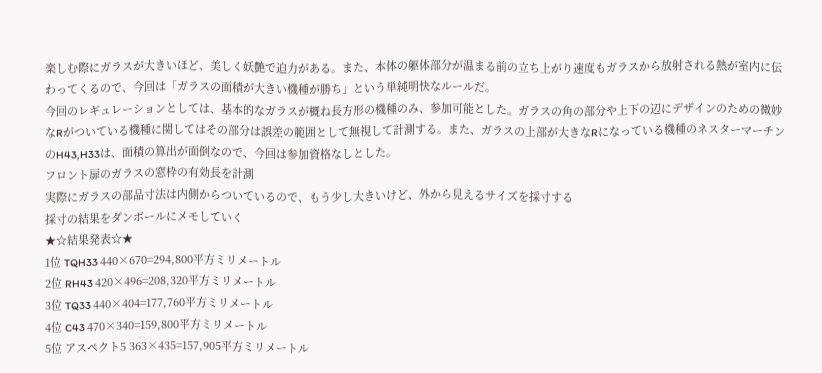楽しむ際にガラスが大きいほど、美しく妖艶で迫力がある。また、本体の躯体部分が温まる前の立ち上がり速度もガラスから放射される熱が室内に伝わってくるので、今回は「ガラスの面積が大きい機種が勝ち」という単純明快なルールだ。
今回のレギュレーションとしては、基本的なガラスが概ね長方形の機種のみ、参加可能とした。ガラスの角の部分や上下の辺にデザインのための微妙なRがついている機種に関してはその部分は誤差の範囲として無視して計測する。また、ガラスの上部が大きなRになっている機種のネスターマーチンのH43,H33は、面積の算出が面倒なので、今回は参加資格なしとした。
フロント扉のガラスの窓枠の有効長を計測
実際にガラスの部品寸法は内側からついているので、もう少し大きいけど、外から見えるサイズを採寸する
採寸の結果をダンボールにメモしていく
★☆結果発表☆★
1位 TQH33 440×670=294,800平方ミリメートル
2位 RH43 420×496=208,320平方ミリメートル
3位 TQ33 440×404=177,760平方ミリメートル
4位 C43 470×340=159,800平方ミリメートル
5位 アスペクト5 363×435=157,905平方ミリメートル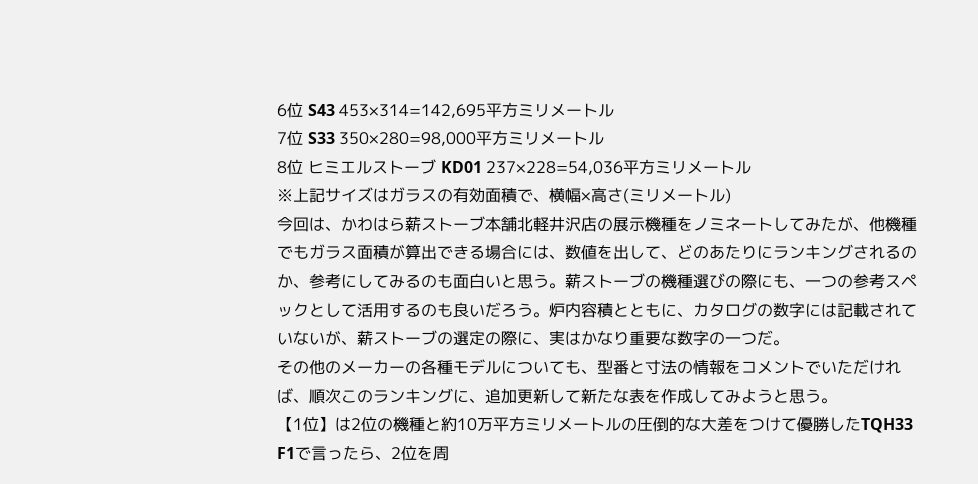6位 S43 453×314=142,695平方ミリメートル
7位 S33 350×280=98,000平方ミリメートル
8位 ヒミエルストーブ KD01 237×228=54,036平方ミリメートル
※上記サイズはガラスの有効面積で、横幅×高さ(ミリメートル)
今回は、かわはら薪ストーブ本舗北軽井沢店の展示機種をノミネートしてみたが、他機種でもガラス面積が算出できる場合には、数値を出して、どのあたりにランキングされるのか、参考にしてみるのも面白いと思う。薪ストーブの機種選びの際にも、一つの参考スペックとして活用するのも良いだろう。炉内容積とともに、カタログの数字には記載されていないが、薪ストーブの選定の際に、実はかなり重要な数字の一つだ。
その他のメーカーの各種モデルについても、型番と寸法の情報をコメントでいただければ、順次このランキングに、追加更新して新たな表を作成してみようと思う。
【1位】は2位の機種と約10万平方ミリメートルの圧倒的な大差をつけて優勝したTQH33
F1で言ったら、2位を周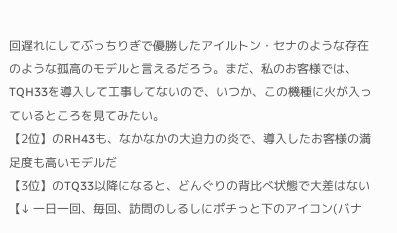回遅れにしてぶっちりぎで優勝したアイルトン・セナのような存在のような孤高のモデルと言えるだろう。まだ、私のお客様では、TQH33を導入して工事してないので、いつか、この機種に火が入っているところを見てみたい。
【2位】のRH43も、なかなかの大迫力の炎で、導入したお客様の満足度も高いモデルだ
【3位】のTQ33以降になると、どんぐりの背比べ状態で大差はない
【↓ 一日一回、毎回、訪問のしるしにポチっと下のアイコン(バナ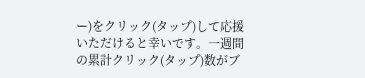ー)をクリック(タップ)して応援いただけると幸いです。一週間の累計クリック(タップ)数がブ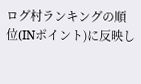ログ村ランキングの順位(INポイント)に反映し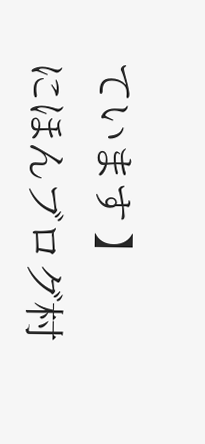ています 】
にほんブログ村